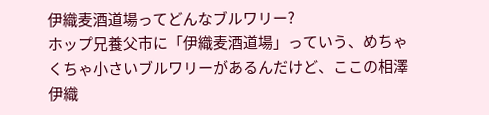伊織麦酒道場ってどんなブルワリー?
ホップ兄養父市に「伊織麦酒道場」っていう、めちゃくちゃ小さいブルワリーがあるんだけど、ここの相澤伊織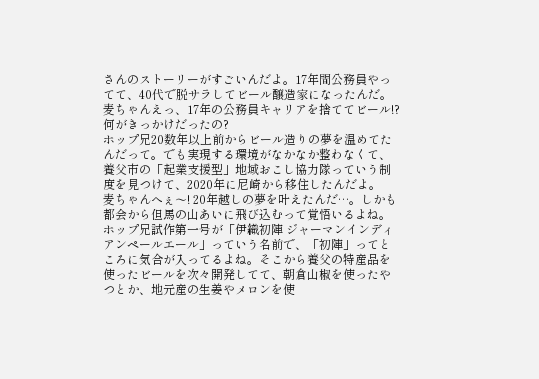さんのストーリーがすごいんだよ。17年間公務員やってて、40代で脱サラしてビール醸造家になったんだ。
麦ちゃんえっ、17年の公務員キャリアを捨ててビール!? 何がきっかけだったの?
ホップ兄20数年以上前からビール造りの夢を温めてたんだって。でも実現する環境がなかなか整わなくて、養父市の「起業支援型」地域おこし協力隊っていう制度を見つけて、2020年に尼崎から移住したんだよ。
麦ちゃんへぇ〜! 20年越しの夢を叶えたんだ…。しかも都会から但馬の山あいに飛び込むって覚悟いるよね。
ホップ兄試作第一号が「伊織初陣 ジャーマンインディアンペールエール」っていう名前で、「初陣」ってところに気合が入ってるよね。そこから養父の特産品を使ったビールを次々開発してて、朝倉山椒を使ったやつとか、地元産の生姜やメロンを使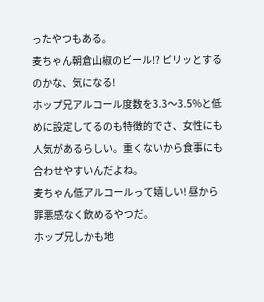ったやつもある。
麦ちゃん朝倉山椒のビール!? ピリッとするのかな、気になる!
ホップ兄アルコール度数を3.3〜3.5%と低めに設定してるのも特徴的でさ、女性にも人気があるらしい。重くないから食事にも合わせやすいんだよね。
麦ちゃん低アルコールって嬉しい! 昼から罪悪感なく飲めるやつだ。
ホップ兄しかも地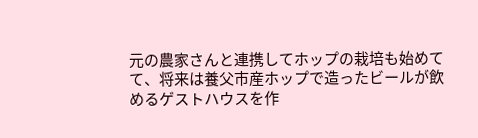元の農家さんと連携してホップの栽培も始めてて、将来は養父市産ホップで造ったビールが飲めるゲストハウスを作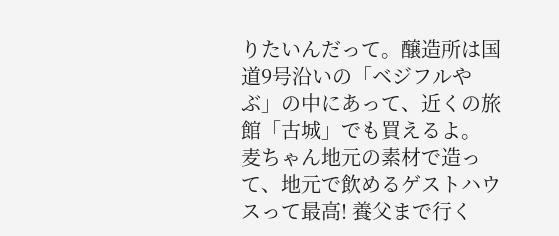りたいんだって。醸造所は国道9号沿いの「ベジフルやぶ」の中にあって、近くの旅館「古城」でも買えるよ。
麦ちゃん地元の素材で造って、地元で飲めるゲストハウスって最高! 養父まで行く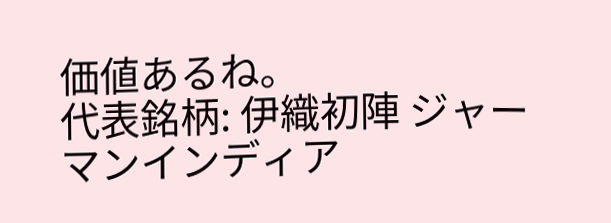価値あるね。
代表銘柄: 伊織初陣 ジャーマンインディア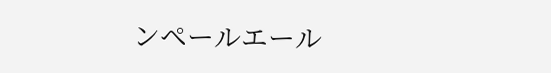ンペールエール